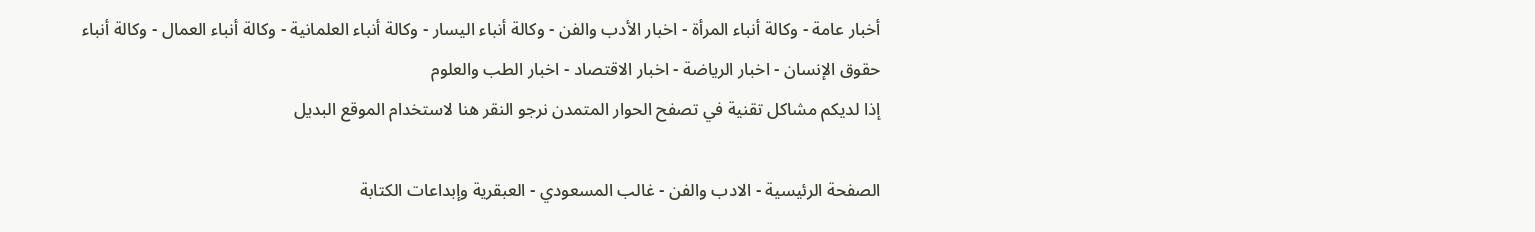أخبار عامة - وكالة أنباء المرأة - اخبار الأدب والفن - وكالة أنباء اليسار - وكالة أنباء العلمانية - وكالة أنباء العمال - وكالة أنباء حقوق الإنسان - اخبار الرياضة - اخبار الاقتصاد - اخبار الطب والعلوم
إذا لديكم مشاكل تقنية في تصفح الحوار المتمدن نرجو النقر هنا لاستخدام الموقع البديل

الصفحة الرئيسية - الادب والفن - غالب المسعودي - العبقرية وإبداعات الكتابة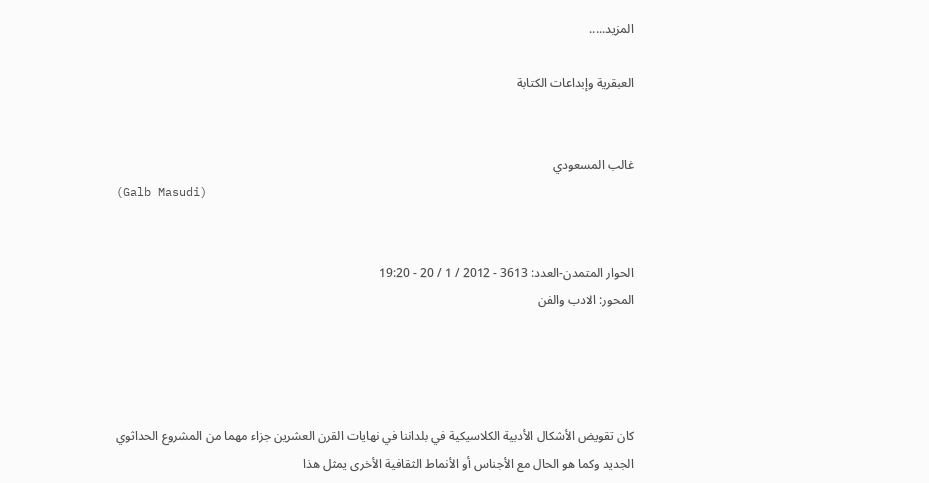المزيد.....

العبقرية وإبداعات الكتابة


غالب المسعودي
(Galb Masudi)


الحوار المتمدن-العدد: 3613 - 2012 / 1 / 20 - 19:20
المحور: الادب والفن




كان تقويض الأشكال الأدبية الكلاسيكية في بلداننا في نهايات القرن العشرين جزاء مهما من المشروع الحداثوي الجديد وكما هو الحال مع الأجناس أو الأنماط الثقافية الأخرى يمثل هذا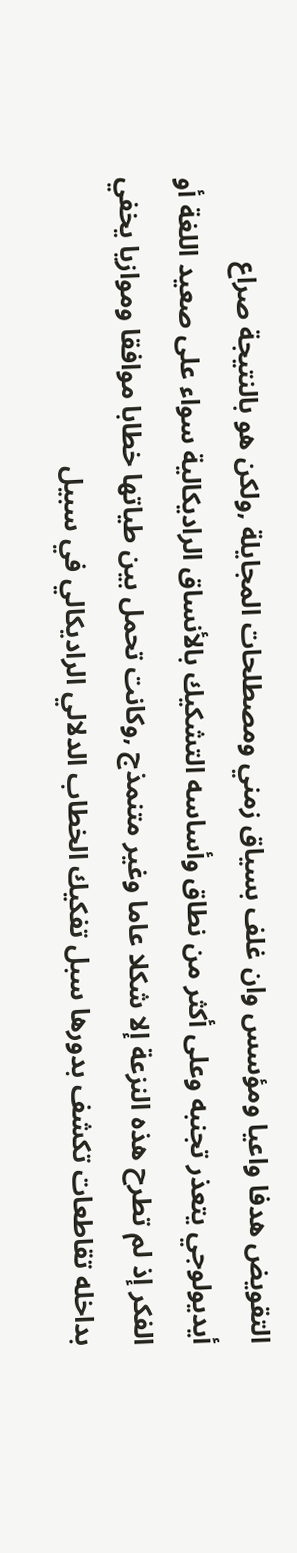التقويض هدفا واعيا ومؤسس وان غلف بسياق زمني ومصطلحات المجايلة ,ولكن هو بالنتيجة صراع أيديولوجي يتعذر تجنبه وعلى أكثر من نطاق وأساسه التشكيك بالأنساق الراديكالية سواء على صعيد اللغة أو الفكر إذ لم تطرح هذه النزعة إلا شكلا عاما وغير متنمذج ,وكانت تحمل بين طياتها خطابا موافقا وموازيا يخفي بداخله تقاطعات تكشف بدورها سبل تفكيك الخطاب الدلالي الراديكالي في سبيل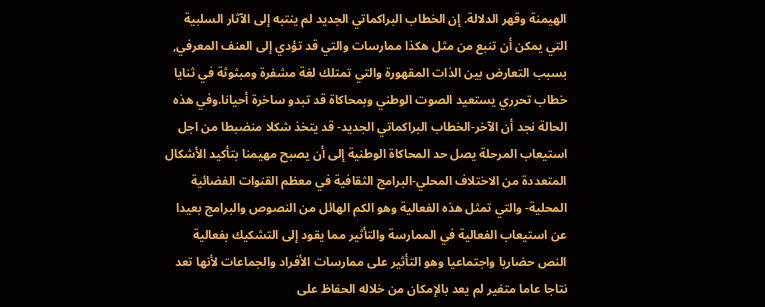الهيمنة وقهر الدلالة. إن الخطاب البراكماتي الجديد لم ينتبه إلى الآثار السلبية التي يمكن أن تنبع من مثل هكذا ممارسات والتي قد تؤدي إلى العنف المعرفي, بسبب التعارض بين الذات المقهورة والتي تمتلك لغة مشفرة ومبثوثة في ثنايا خطاب تحرري يستعيد الصوت الوطني وبمحاكاة قد تبدو ساخرة أحيانا.وفي هذه الحالة نجد أن الآخر-الخطاب البراكماتي الجديد- قد يتخذ شكلا منضبطا من اجل استيعاب المرحلة يصل حد المحاكاة الوطنية إلى أن يصبح مهيمنا بتأكيد الأشكال المتعددة من الاختلاف المحلي-البرامج الثقافية في معظم القنوات الفضائية المحلية- والتي تمثل هذه الفعالية وهو الكم الهائل من النصوص والبرامج بعيدا عن استيعاب الفعالية في الممارسة والتأثير مما يقود إلى التشكيك بفعالية النص حضاريا واجتماعيا وهو التأثير على ممارسات الأفراد والجماعات لأنها تعد نتاجا عاما متغير لم يعد بالإمكان من خلاله الحفاظ على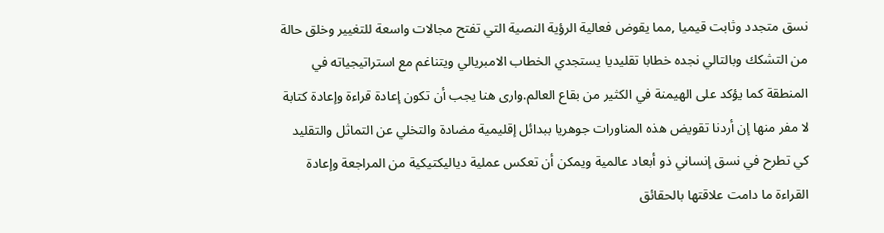نسق متجدد وثابت قيميا ,مما يقوض فعالية الرؤية النصية التي تفتح مجالات واسعة للتغيير وخلق حالة من التشكك وبالتالي نجده خطابا تقليديا يستجدي الخطاب الامبريالي ويتناغم مع استراتيجياته في المنطقة كما يؤكد على الهيمنة في الكثير من بقاع العالم.وارى هنا يجب أن تكون إعادة قراءة وإعادة كتابة لا مفر منها إن أردنا تقويض هذه المناورات جوهريا ببدائل إقليمية مضادة والتخلي عن التماثل والتقليد كي تطرح في نسق إنساني ذو أبعاد عالمية ويمكن أن تعكس عملية دياليكتيكية من المراجعة وإعادة القراءة ما دامت علاقتها بالحقائق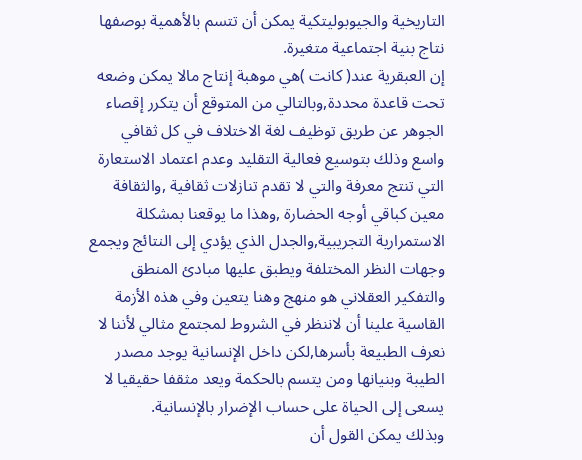التاريخية والجيوبوليتكية يمكن أن تتسم بالأهمية بوصفها نتاج بنية اجتماعية متغيرة.
إن العبقرية عند( كانت )هي موهبة إنتاج مالا يمكن وضعه تحت قاعدة محددة,وبالتالي من المتوقع أن يتكرر إقصاء الجوهر عن طريق توظيف لغة الاختلاف في كل ثقافي واسع وذلك بتوسيع فعالية التقليد وعدم اعتماد الاستعارة التي تنتج معرفة والتي لا تقدم تنازلات ثقافية ,والثقافة معين كباقي أوجه الحضارة ,وهذا ما يوقعنا بمشكلة الاستمرارية التجريبية,والجدل الذي يؤدي إلى النتائج ويجمع وجهات النظر المختلفة ويطبق عليها مبادئ المنطق والتفكير العقلاني هو منهج وهنا يتعين وفي هذه الأزمة القاسية علينا أن لاننظر في الشروط لمجتمع مثالي لأننا لا نعرف الطبيعة بأسرها,لكن داخل الإنسانية يوجد مصدر الطيبة وبنيانها ومن يتسم بالحكمة ويعد مثقفا حقيقيا لا يسعى إلى الحياة على حساب الإضرار بالإنسانية.
وبذلك يمكن القول أن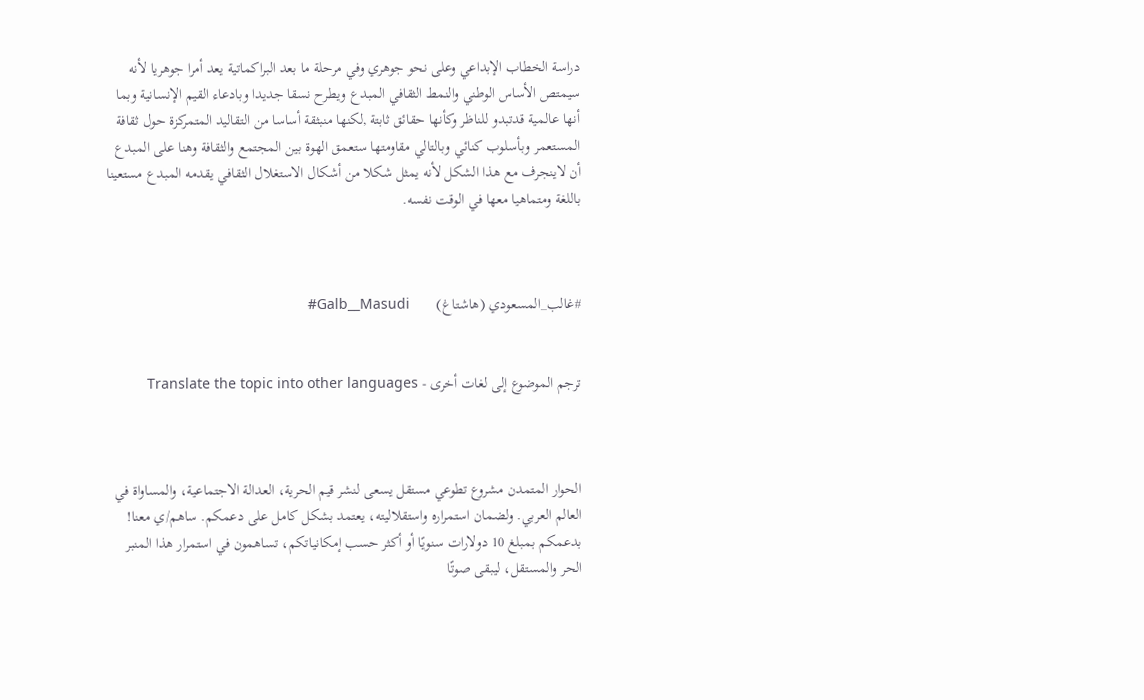دراسة الخطاب الإبداعي وعلى نحو جوهري وفي مرحلة ما بعد البراكماتية يعد أمرا جوهريا لأنه سيمتص الأساس الوطني والنمط الثقافي المبدع ويطرح نسقا جديدا وبادعاء القيم الإنسانية وبما أنها عالمية قدتبدو للناظر وكأنها حقائق ثابتة ,لكنها منبثقة أساسا من التقاليد المتمركزة حول ثقافة المستعمر وبأسلوب كنائي وبالتالي مقاومتها ستعمق الهوة بين المجتمع والثقافة وهنا على المبدع أن لاينجرف مع هذا الشكل لأنه يمثل شكلا من أشكال الاستغلال الثقافي يقدمه المبدع مستعينا باللغة ومتماهيا معها في الوقت نفسه.



#غالب_المسعودي (هاشتاغ)       Galb__Masudi#


ترجم الموضوع إلى لغات أخرى - Translate the topic into other languages



الحوار المتمدن مشروع تطوعي مستقل يسعى لنشر قيم الحرية، العدالة الاجتماعية، والمساواة في العالم العربي. ولضمان استمراره واستقلاليته، يعتمد بشكل كامل على دعمكم. ساهم/ي معنا! بدعمكم بمبلغ 10 دولارات سنويًا أو أكثر حسب إمكانياتكم، تساهمون في استمرار هذا المنبر الحر والمستقل، ليبقى صوتًا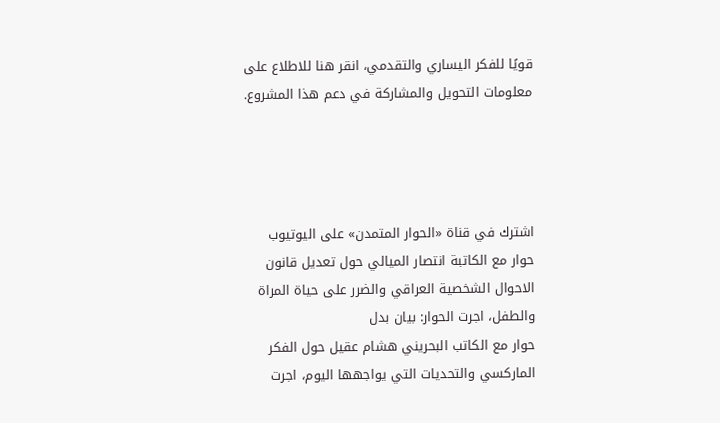قويًا للفكر اليساري والتقدمي، انقر هنا للاطلاع على معلومات التحويل والمشاركة في دعم هذا المشروع.




اشترك في قناة «الحوار المتمدن» على اليوتيوب
حوار مع الكاتبة انتصار الميالي حول تعديل قانون الاحوال الشخصية العراقي والضرر على حياة المراة والطفل، اجرت الحوار: بيان بدل
حوار مع الكاتب البحريني هشام عقيل حول الفكر الماركسي والتحديات التي يواجهها اليوم، اجرت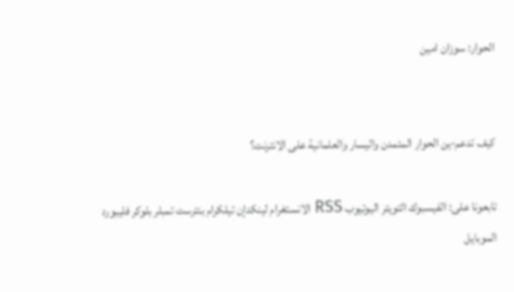الحوار: سوزان امين


كيف تدعم-ين الحوار المتمدن واليسار والعلمانية على الانترنت؟

تابعونا على: الفيسبوك التويتر اليوتيوب RSS الانستغرام لينكدإن تيلكرام بنترست تمبلر بلوكر فليبورد الموبايل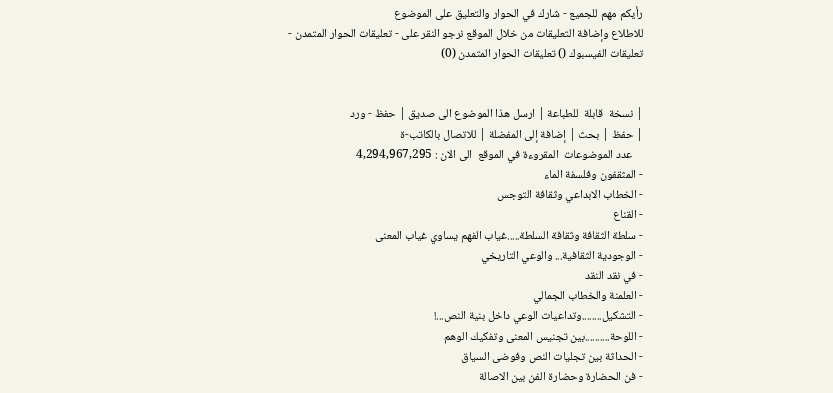رأيكم مهم للجميع - شارك في الحوار والتعليق على الموضوع
للاطلاع وإضافة التعليقات من خلال الموقع نرجو النقر على - تعليقات الحوار المتمدن -
تعليقات الفيسبوك () تعليقات الحوار المتمدن (0)


| نسخة  قابلة  للطباعة | ارسل هذا الموضوع الى صديق | حفظ - ورد
| حفظ | بحث | إضافة إلى المفضلة | للاتصال بالكاتب-ة
    عدد الموضوعات  المقروءة في الموقع  الى الان : 4,294,967,295
- المثقفون وفلسفة الماء
- الخطاب الابداعي وثقافة التوجس
- القناع
- سلطة الثقافة وثقافة السلطة.....غياب الفهم يساوي غياب المعنى
- الوجودية الثقافية... والوعي التاريخي
- في نقد النقد
- العلمنة والخطاب الجمالي
- التشكيل........وتداعيات الوعي داخل بنية النص...!
- اللوحة..........بين تجنيس المعنى وتفكيك الوهم
- الحداثة بين تجليات النص وفوضى السياق
- فن الحضارة وحضارة الفن بين الاصالة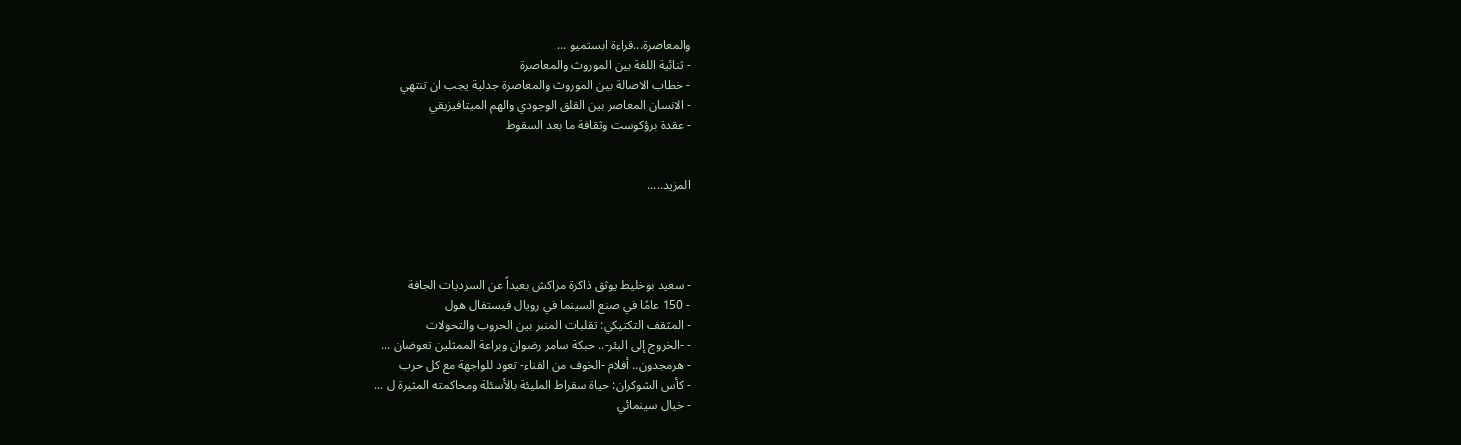والمعاصرة...قراءة ابستميو ...
- ثنائية اللغة بين الموروث والمعاصرة
- خطاب الاصالة بين الموروث والمعاصرة جدلية يجب ان تنتهي
- الانسان المعاصر بين القلق الوجودي والهم الميتافيزيقي
- عقدة برؤكوست وثقافة ما بعد السقوط


المزيد.....




- سعيد بوخليط يوثق ذاكرة مراكش بعيداً عن السرديات الجافة
- 150 عامًا في صنع السينما في رويال فيستفال هول
- المثقف التكتيكي: تقلبات المنبر بين الحروب والتحولات
- -الخروج إلى البئر-.. حبكة سامر رضوان وبراعة الممثلين تعوضان ...
- هرمجدون.. أفلام -الخوف من الفناء- تعود للواجهة مع كل حرب
- كأس الشوكران: حياة سقراط المليئة بالأسئلة ومحاكمته المثيرة ل ...
- خيال سينمائي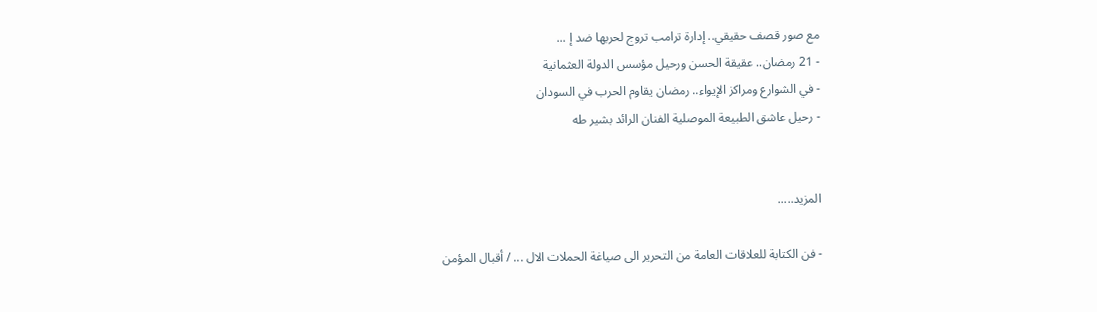مع صور قصف حقيقي.. إدارة ترامب تروج لحربها ضد إ ...
- 21 رمضان.. عقيقة الحسن ورحيل مؤسس الدولة العثمانية
- في الشوارع ومراكز الإيواء.. رمضان يقاوم الحرب في السودان
- رحيل عاشق الطبيعة الموصلية الفنان الرائد بشير طه


المزيد.....

- فن الكتابة للعلاقات العامة من التحرير الى صياغة الحملات الال ... / أقبال المؤمن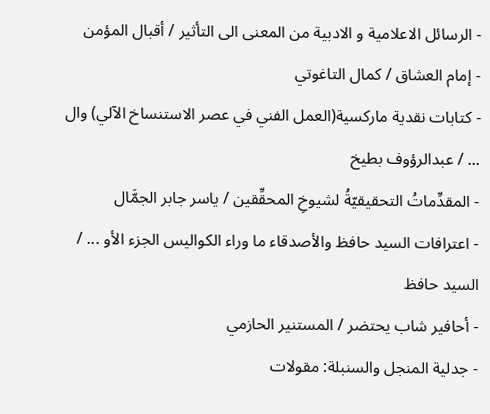- الرسائل الاعلامية و الادبية من المعنى الى التأثير / أقبال المؤمن
- إمام العشاق / كمال التاغوتي
- كتابات نقدية ماركسية(العمل الفني في عصر الاستنساخ الآلي) وال ... / عبدالرؤوف بطيخ
- المقدِّماتُ التحقيقيّةُ لشيوخِ المحقِّقين / ياسر جابر الجمَّال
- اعترافات السيد حافظ والأصدقاء ما وراء الكواليس الجزء الأو ... / السيد حافظ
- أحافير شاب يحتضر / المستنير الحازمي
- جدلية المنجل والسنبلة: مقولات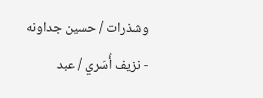وشذرات / حسين جداونه
- نزيف أُسَري / عبد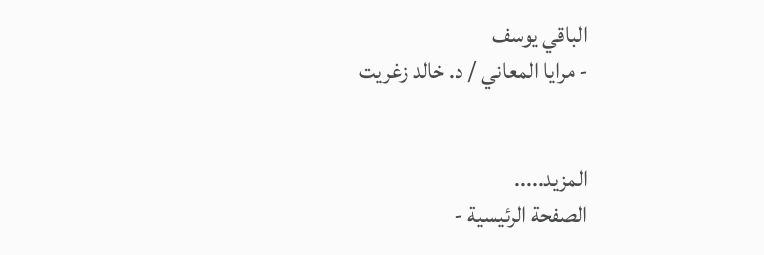الباقي يوسف
- مرايا المعاني / د. خالد زغريت


المزيد.....
الصفحة الرئيسية -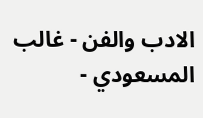الادب والفن - غالب المسعودي -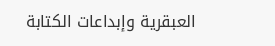العبقرية وإبداعات الكتابة